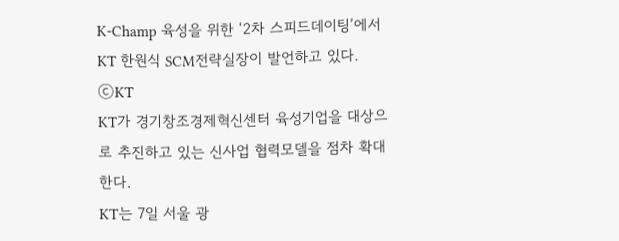K-Champ 육성을 위한 ‘2차 스피드데이팅’에서 KT 한원식 SCM전략실장이 발언하고 있다. ⓒKT
KT가 경기창조경제혁신센터 육성기업을 대상으로 추진하고 있는 신사업 협력모델을 점차 확대한다.
KT는 7일 서울 광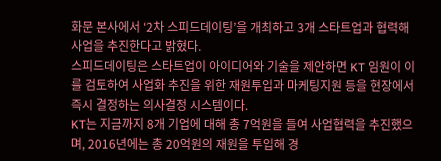화문 본사에서 ‘2차 스피드데이팅’을 개최하고 3개 스타트업과 협력해 사업을 추진한다고 밝혔다.
스피드데이팅은 스타트업이 아이디어와 기술을 제안하면 KT 임원이 이를 검토하여 사업화 추진을 위한 재원투입과 마케팅지원 등을 현장에서 즉시 결정하는 의사결정 시스템이다.
KT는 지금까지 8개 기업에 대해 총 7억원을 들여 사업협력을 추진했으며, 2016년에는 총 20억원의 재원을 투입해 경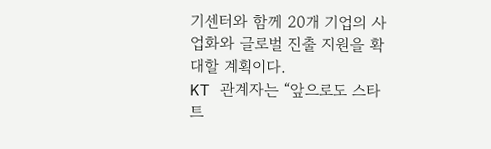기센터와 함께 20개 기업의 사업화와 글로벌 진출 지원을 확대할 계획이다.
KT 관계자는 “앞으로도 스타트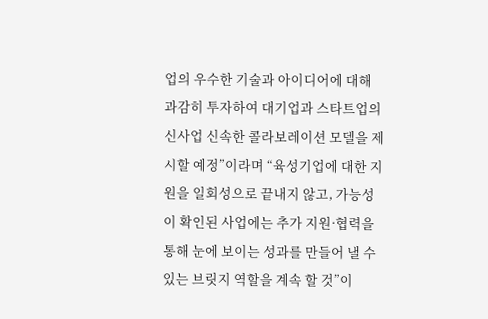업의 우수한 기술과 아이디어에 대해 과감히 투자하여 대기업과 스타트업의 신사업 신속한 콜라보레이션 모델을 제시할 예정”이라며 “육성기업에 대한 지원을 일회성으로 끝내지 않고, 가능성이 확인된 사업에는 추가 지원·협력을 통해 눈에 보이는 성과를 만들어 낼 수 있는 브릿지 역할을 계속 할 것”이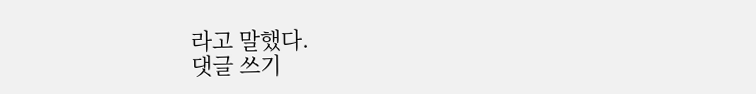라고 말했다.
댓글 쓰기